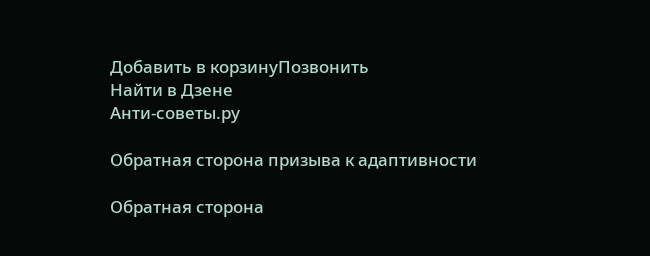Добавить в корзинуПозвонить
Найти в Дзене
Анти-советы.ру

Обратная сторона призыва к адаптивности

Обратная сторона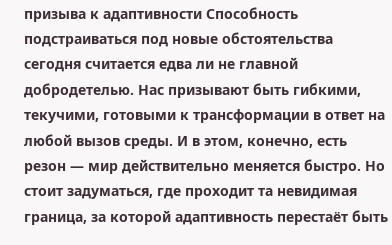призыва к адаптивности Способность подстраиваться под новые обстоятельства сегодня считается едва ли не главной добродетелью. Нас призывают быть гибкими, текучими, готовыми к трансформации в ответ на любой вызов среды. И в этом, конечно, есть резон — мир действительно меняется быстро. Но стоит задуматься, где проходит та невидимая граница, за которой адаптивность перестаёт быть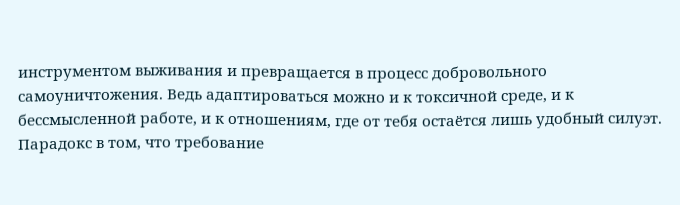инструментом выживания и превращается в процесс добровольного самоуничтожения. Ведь адаптироваться можно и к токсичной среде, и к бессмысленной работе, и к отношениям, где от тебя остаётся лишь удобный силуэт. Парадокс в том, что требование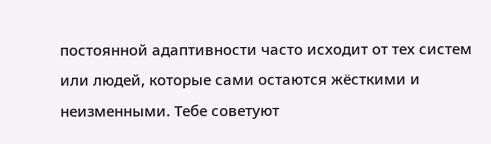постоянной адаптивности часто исходит от тех систем или людей, которые сами остаются жёсткими и неизменными. Тебе советуют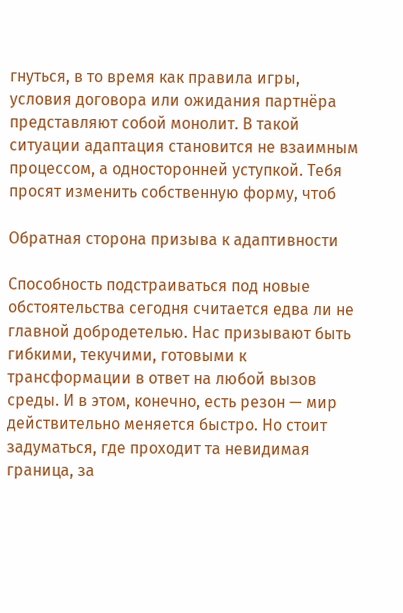гнуться, в то время как правила игры, условия договора или ожидания партнёра представляют собой монолит. В такой ситуации адаптация становится не взаимным процессом, а односторонней уступкой. Тебя просят изменить собственную форму, чтоб

Обратная сторона призыва к адаптивности

Способность подстраиваться под новые обстоятельства сегодня считается едва ли не главной добродетелью. Нас призывают быть гибкими, текучими, готовыми к трансформации в ответ на любой вызов среды. И в этом, конечно, есть резон — мир действительно меняется быстро. Но стоит задуматься, где проходит та невидимая граница, за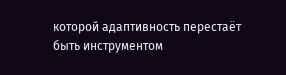которой адаптивность перестаёт быть инструментом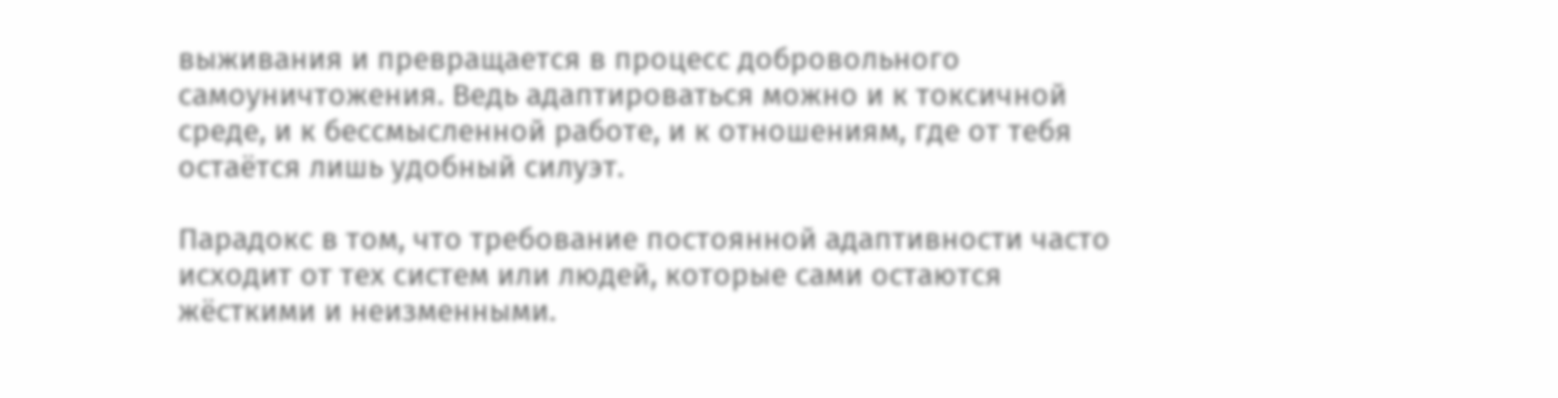выживания и превращается в процесс добровольного самоуничтожения. Ведь адаптироваться можно и к токсичной среде, и к бессмысленной работе, и к отношениям, где от тебя остаётся лишь удобный силуэт.

Парадокс в том, что требование постоянной адаптивности часто исходит от тех систем или людей, которые сами остаются жёсткими и неизменными.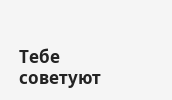Тебе советуют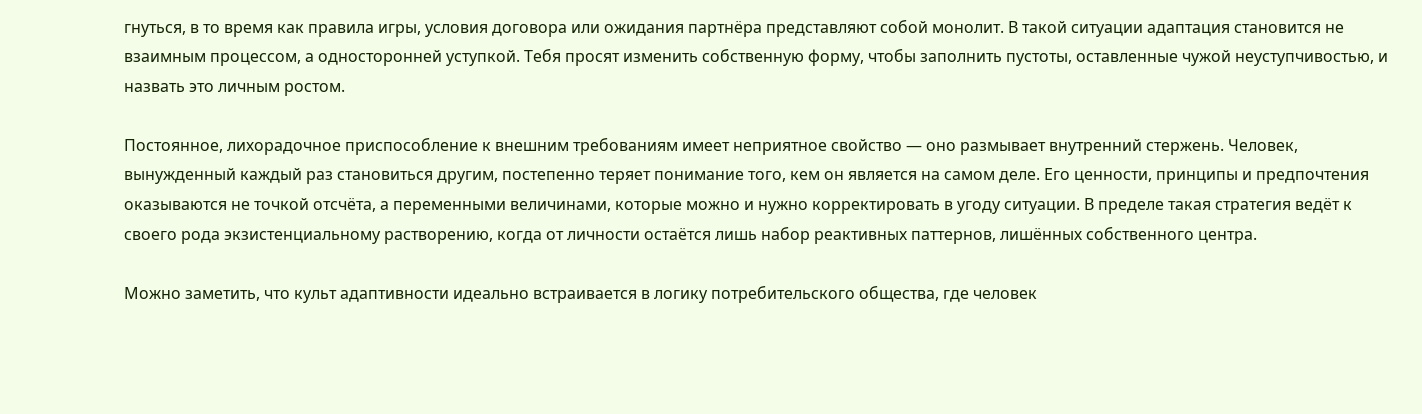гнуться, в то время как правила игры, условия договора или ожидания партнёра представляют собой монолит. В такой ситуации адаптация становится не взаимным процессом, а односторонней уступкой. Тебя просят изменить собственную форму, чтобы заполнить пустоты, оставленные чужой неуступчивостью, и назвать это личным ростом.

Постоянное, лихорадочное приспособление к внешним требованиям имеет неприятное свойство — оно размывает внутренний стержень. Человек, вынужденный каждый раз становиться другим, постепенно теряет понимание того, кем он является на самом деле. Его ценности, принципы и предпочтения оказываются не точкой отсчёта, а переменными величинами, которые можно и нужно корректировать в угоду ситуации. В пределе такая стратегия ведёт к своего рода экзистенциальному растворению, когда от личности остаётся лишь набор реактивных паттернов, лишённых собственного центра.

Можно заметить, что культ адаптивности идеально встраивается в логику потребительского общества, где человек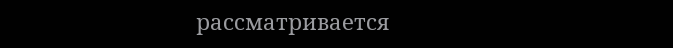рассматривается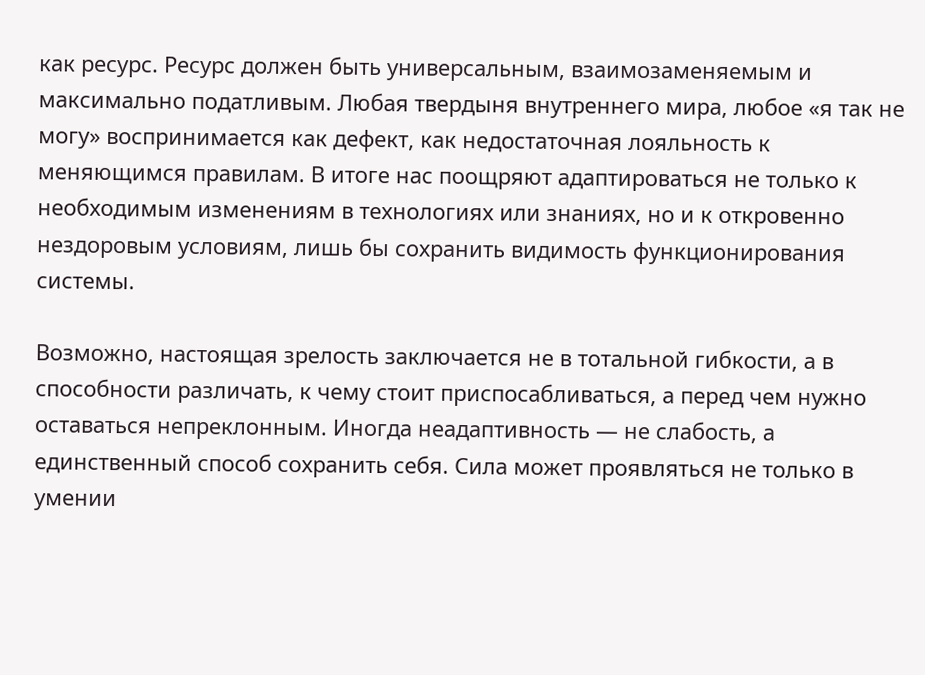как ресурс. Ресурс должен быть универсальным, взаимозаменяемым и максимально податливым. Любая твердыня внутреннего мира, любое «я так не могу» воспринимается как дефект, как недостаточная лояльность к меняющимся правилам. В итоге нас поощряют адаптироваться не только к необходимым изменениям в технологиях или знаниях, но и к откровенно нездоровым условиям, лишь бы сохранить видимость функционирования системы.

Возможно, настоящая зрелость заключается не в тотальной гибкости, а в способности различать, к чему стоит приспосабливаться, а перед чем нужно оставаться непреклонным. Иногда неадаптивность — не слабость, а единственный способ сохранить себя. Сила может проявляться не только в умении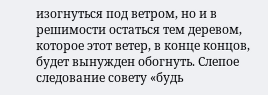изогнуться под ветром, но и в решимости остаться тем деревом, которое этот ветер, в конце концов, будет вынужден обогнуть. Слепое следование совету «будь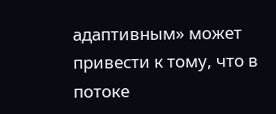адаптивным» может привести к тому, что в потоке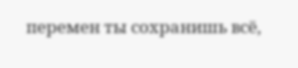перемен ты сохранишь всё,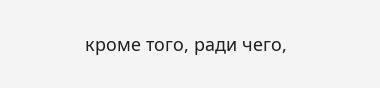кроме того, ради чего,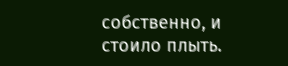собственно, и стоило плыть.